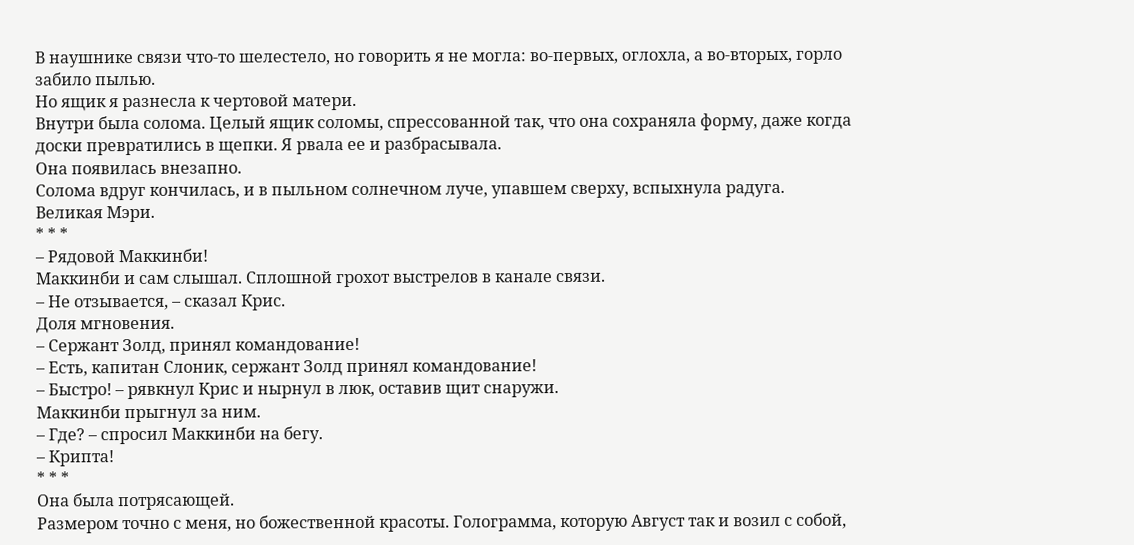В наушнике связи что-то шелестело, но говорить я не могла: во-первых, оглохла, а во-вторых, горло забило пылью.
Но ящик я разнесла к чертовой матери.
Внутри была солома. Целый ящик соломы, спрессованной так, что она сохраняла форму, даже когда доски превратились в щепки. Я рвала ее и разбрасывала.
Она появилась внезапно.
Солома вдруг кончилась, и в пыльном солнечном луче, упавшем сверху, вспыхнула радуга.
Великая Мэри.
* * *
– Рядовой Маккинби!
Маккинби и сам слышал. Сплошной грохот выстрелов в канале связи.
– Не отзывается, – сказал Крис.
Доля мгновения.
– Сержант Золд, принял командование!
– Есть, капитан Слоник, сержант Золд принял командование!
– Быстро! – рявкнул Крис и нырнул в люк, оставив щит снаружи.
Маккинби прыгнул за ним.
– Где? – спросил Маккинби на бегу.
– Крипта!
* * *
Она была потрясающей.
Размером точно с меня, но божественной красоты. Голограмма, которую Август так и возил с собой,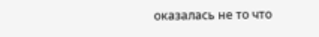оказалась не то что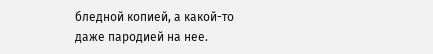бледной копией, а какой-то даже пародией на нее.